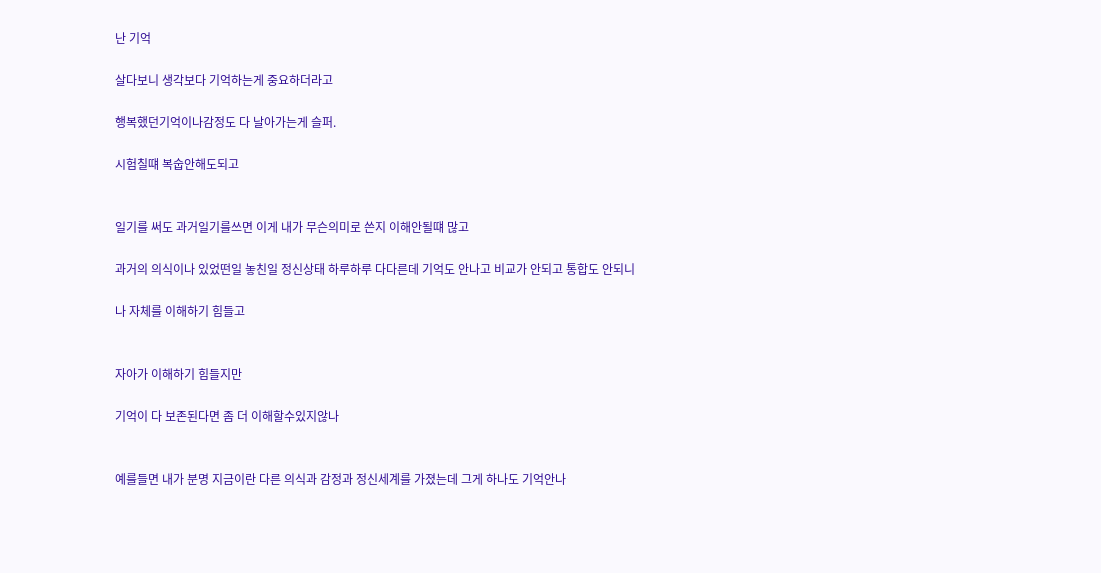난 기억

살다보니 생각보다 기억하는게 중요하더라고

행복했던기억이나감정도 다 날아가는게 슬퍼.

시험칠떄 복숩안해도되고


일기를 써도 과거일기를쓰면 이게 내가 무슨의미로 쓴지 이해안될떄 많고

과거의 의식이나 있었떤일 놓친일 정신상태 하루하루 다다른데 기억도 안나고 비교가 안되고 통합도 안되니

나 자체를 이해하기 힘들고


자아가 이해하기 힘들지만

기억이 다 보존된다면 좀 더 이해할수있지않나


예를들면 내가 분명 지금이란 다른 의식과 감정과 정신세계를 가졌는데 그게 하나도 기억안나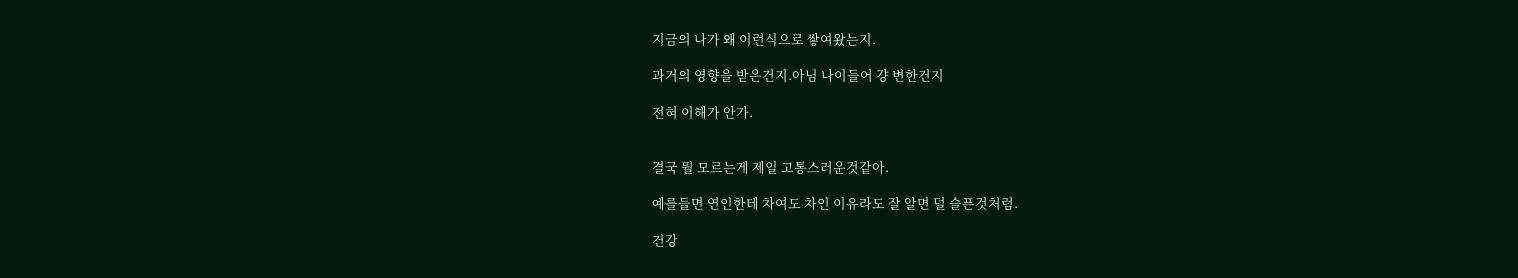지금의 나가 왜 이런식으로 쌓여왔는지.

과거의 영향을 받은건지.아님 나이들어 걍 변한건지

전혀 이해가 안가.


결국 뭘 모르는게 제일 고통스러운것같아.

예를들면 연인한테 차여도 차인 이유라도 잘 알면 덜 슬픈것처럼.

건강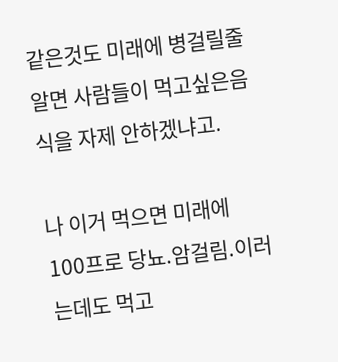같은것도 미래에 병걸릴줄 알면 사람들이 먹고싶은음식을 자제 안하겠냐고.

나 이거 먹으면 미래에 100프로 당뇨.암걸림.이러는데도 먹고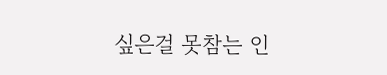싶은걸 못참는 인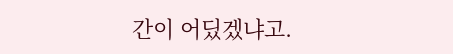간이 어딨겠냐고.